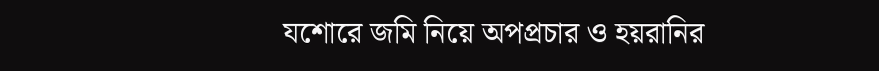যশোরে জমি নিয়ে অপপ্রচার ও হয়রানির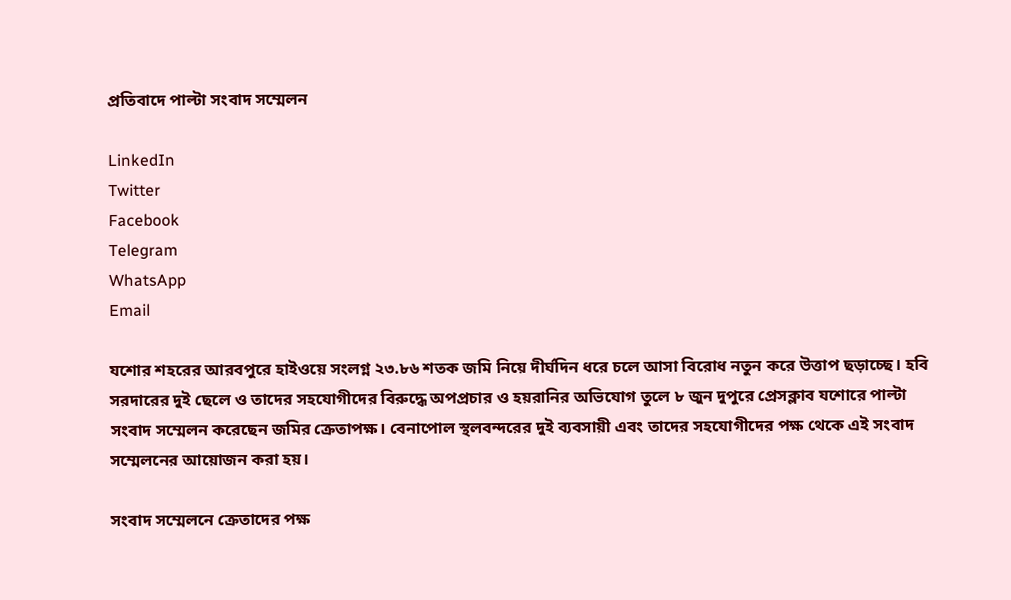প্রতিবাদে পাল্টা সংবাদ সম্মেলন

LinkedIn
Twitter
Facebook
Telegram
WhatsApp
Email

যশোর শহরের আরবপুরে হাইওয়ে সংলগ্ন ২৩.৮৬ শতক জমি নিয়ে দীর্ঘদিন ধরে চলে আসা বিরোধ নতুন করে উত্তাপ ছড়াচ্ছে। হবি সরদারের দুই ছেলে ও তাদের সহযোগীদের বিরুদ্ধে অপপ্রচার ও হয়রানির অভিযোগ তুলে ৮ জুন দুপুরে প্রেসক্লাব যশোরে পাল্টা সংবাদ সম্মেলন করেছেন জমির ক্রেতাপক্ষ। বেনাপোল স্থলবন্দরের দুই ব্যবসায়ী এবং তাদের সহযোগীদের পক্ষ থেকে এই সংবাদ সম্মেলনের আয়োজন করা হয়।

সংবাদ সম্মেলনে ক্রেতাদের পক্ষ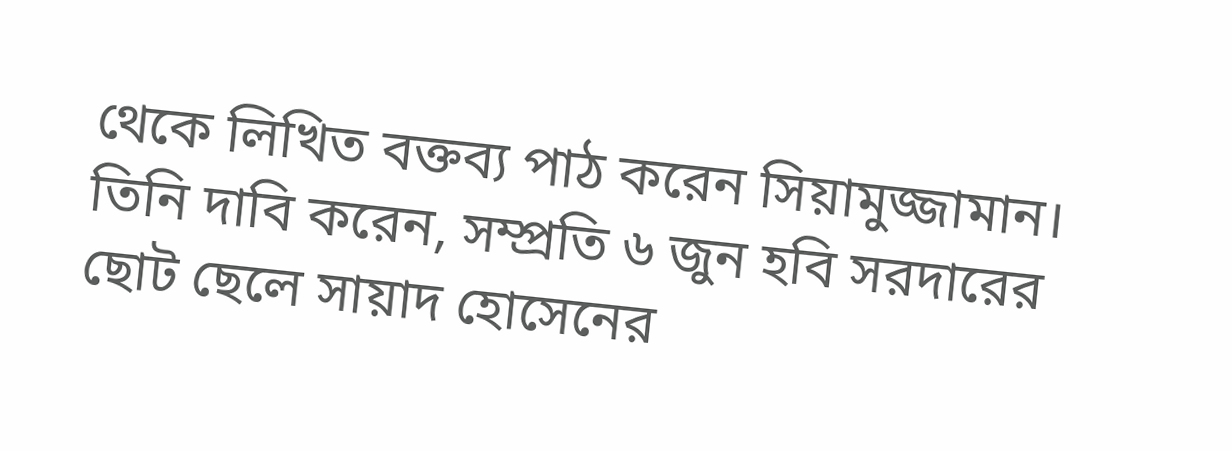থেকে লিখিত বক্তব্য পাঠ করেন সিয়ামুজ্জামান। তিনি দাবি করেন, সম্প্রতি ৬ জুন হবি সরদারের ছোট ছেলে সায়াদ হোসেনের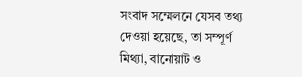সংবাদ সম্মেলনে যেসব তথ্য দেওয়া হয়েছে, তা সম্পূর্ণ মিথ্যা, বানোয়াট ও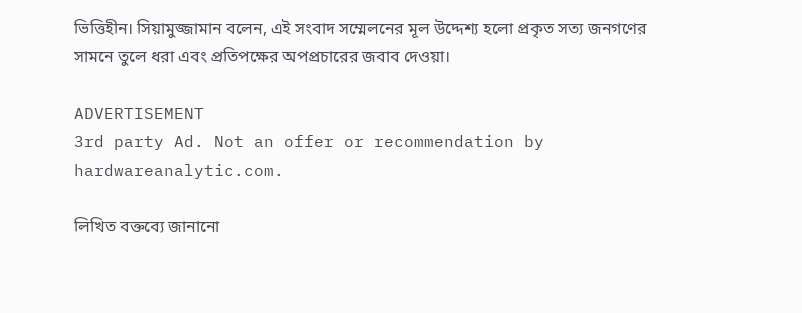ভিত্তিহীন। সিয়ামুজ্জামান বলেন, এই সংবাদ সম্মেলনের মূল উদ্দেশ্য হলো প্রকৃত সত্য জনগণের সামনে তুলে ধরা এবং প্রতিপক্ষের অপপ্রচারের জবাব দেওয়া।

ADVERTISEMENT
3rd party Ad. Not an offer or recommendation by hardwareanalytic.com.

লিখিত বক্তব্যে জানানো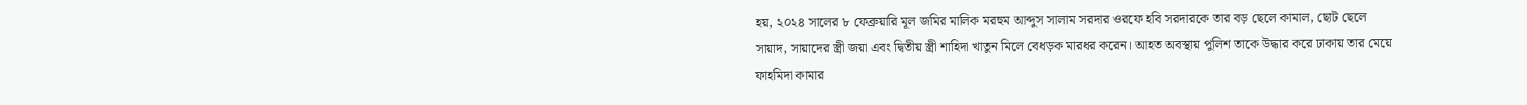হয়, ২০২৪ সালের ৮ ফেব্রুয়ারি মূল জমির মালিক মরহুম আব্দুস সালাম সরদার ওরফে হবি সরদারকে তার বড় ছেলে কামাল, ছোট ছেলে সায়াদ, সায়াদের স্ত্রী জয়া এবং দ্বিতীয় স্ত্রী শাহিদা খাতুন মিলে বেধড়ক মারধর করেন। আহত অবস্থায় পুলিশ তাকে উদ্ধার করে ঢাকায় তার মেয়ে ফাহমিদা কামার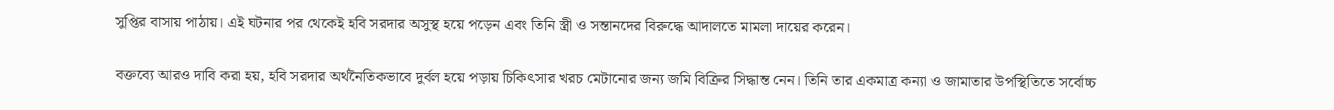সুপ্তির বাসায় পাঠায়। এই ঘটনার পর থেকেই হবি সরদার অসুস্থ হয়ে পড়েন এবং তিনি স্ত্রী ও সন্তানদের বিরুদ্ধে আদালতে মামলা দায়ের করেন।

বক্তব্যে আরও দাবি করা হয়, হবি সরদার অর্থনৈতিকভাবে দুর্বল হয়ে পড়ায় চিকিৎসার খরচ মেটানোর জন্য জমি বিক্রির সিদ্ধান্ত নেন। তিনি তার একমাত্র কন্যা ও জামাতার উপস্থিতিতে সর্বোচ্চ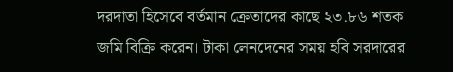দরদাতা হিসেবে বর্তমান ক্রেতাদের কাছে ২৩.৮৬ শতক জমি বিক্রি করেন। টাকা লেনদেনের সময় হবি সরদারের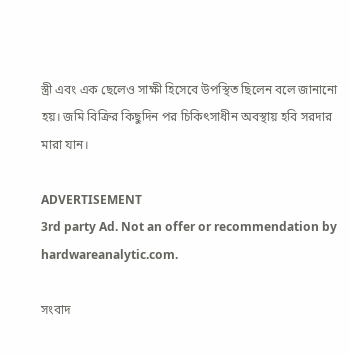স্ত্রী এবং এক ছেলেও সাক্ষী হিসেবে উপস্থিত ছিলেন বলে জানানো হয়। জমি বিক্রির কিছুদিন পর চিকিৎসাধীন অবস্থায় হবি সরদার মারা যান।

ADVERTISEMENT
3rd party Ad. Not an offer or recommendation by hardwareanalytic.com.

সংবাদ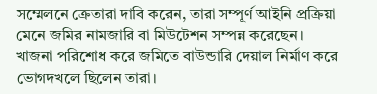সম্মেলনে ক্রেতারা দাবি করেন, তারা সম্পূর্ণ আইনি প্রক্রিয়া মেনে জমির নামজারি বা মিউটেশন সম্পন্ন করেছেন। খাজনা পরিশোধ করে জমিতে বাউন্ডারি দেয়াল নির্মাণ করে ভোগদখলে ছিলেন তারা।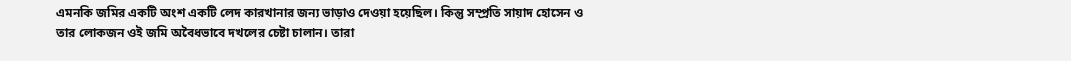এমনকি জমির একটি অংশ একটি লেদ কারখানার জন্য ভাড়াও দেওয়া হয়েছিল। কিন্তু সম্প্রতি সায়াদ হোসেন ও তার লোকজন ওই জমি অবৈধভাবে দখলের চেষ্টা চালান। তারা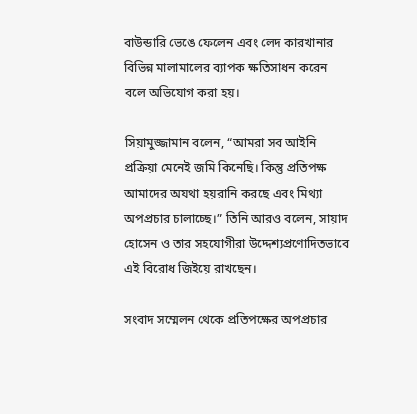বাউন্ডারি ভেঙে ফেলেন এবং লেদ কারখানার বিভিন্ন মালামালের ব্যাপক ক্ষতিসাধন করেন বলে অভিযোগ করা হয়।

সিয়ামুজ্জামান বলেন, “আমরা সব আইনি প্রক্রিয়া মেনেই জমি কিনেছি। কিন্তু প্রতিপক্ষ আমাদের অযথা হয়রানি করছে এবং মিথ্যা অপপ্রচার চালাচ্ছে।” তিনি আরও বলেন, সায়াদ হোসেন ও তার সহযোগীরা উদ্দেশ্যপ্রণোদিতভাবে এই বিরোধ জিইয়ে রাখছেন।

সংবাদ সম্মেলন থেকে প্রতিপক্ষের অপপ্রচার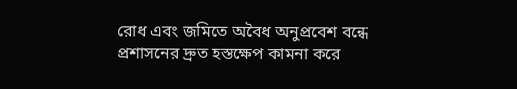রোধ এবং জমিতে অবৈধ অনুপ্রবেশ বন্ধে প্রশাসনের দ্রুত হস্তক্ষেপ কামনা করে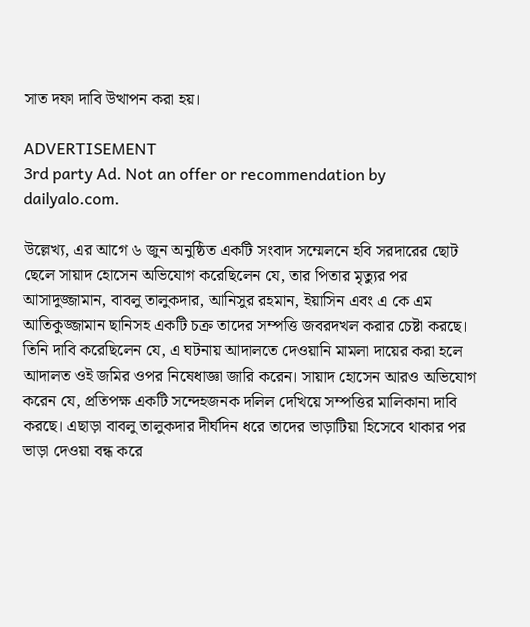সাত দফা দাবি উত্থাপন করা হয়।

ADVERTISEMENT
3rd party Ad. Not an offer or recommendation by dailyalo.com.

উল্লেখ্য, এর আগে ৬ জুন অনুষ্ঠিত একটি সংবাদ সম্মেলনে হবি সরদারের ছোট ছেলে সায়াদ হোসেন অভিযোগ করেছিলেন যে, তার পিতার মৃত্যুর পর আসাদুজ্জামান, বাবলু তালুকদার, আনিসুর রহমান, ইয়াসিন এবং এ কে এম আতিকুজ্জামান ছানিসহ একটি চক্র তাদের সম্পত্তি জবরদখল করার চেষ্টা করছে। তিনি দাবি করেছিলেন যে, এ ঘটনায় আদালতে দেওয়ানি মামলা দায়ের করা হলে আদালত ওই জমির ওপর নিষেধাজ্ঞা জারি করেন। সায়াদ হোসেন আরও অভিযোগ করেন যে, প্রতিপক্ষ একটি সন্দেহজনক দলিল দেখিয়ে সম্পত্তির মালিকানা দাবি করছে। এছাড়া বাবলু তালুকদার দীর্ঘদিন ধরে তাদের ভাড়াটিয়া হিসেবে থাকার পর ভাড়া দেওয়া বন্ধ করে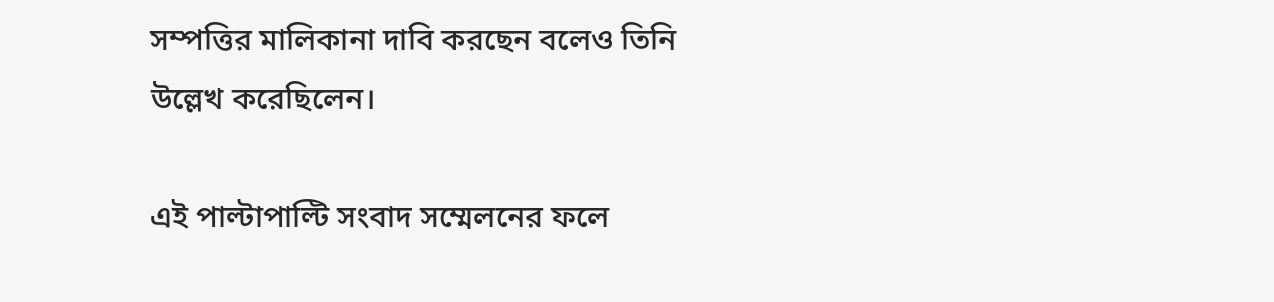সম্পত্তির মালিকানা দাবি করছেন বলেও তিনি উল্লেখ করেছিলেন।

এই পাল্টাপাল্টি সংবাদ সম্মেলনের ফলে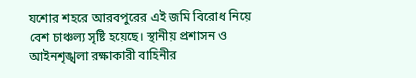যশোর শহরে আরবপুরের এই জমি বিরোধ নিয়ে বেশ চাঞ্চল্য সৃষ্টি হয়েছে। স্থানীয় প্রশাসন ও আইনশৃঙ্খলা রক্ষাকারী বাহিনীর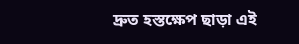দ্রুত হস্তক্ষেপ ছাড়া এই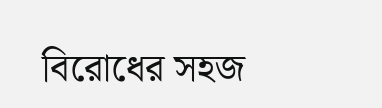বিরোধের সহজ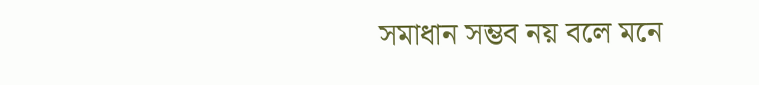সমাধান সম্ভব নয় বলে মনে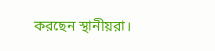করছেন স্থানীয়রা।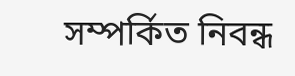সম্পর্কিত নিবন্ধ